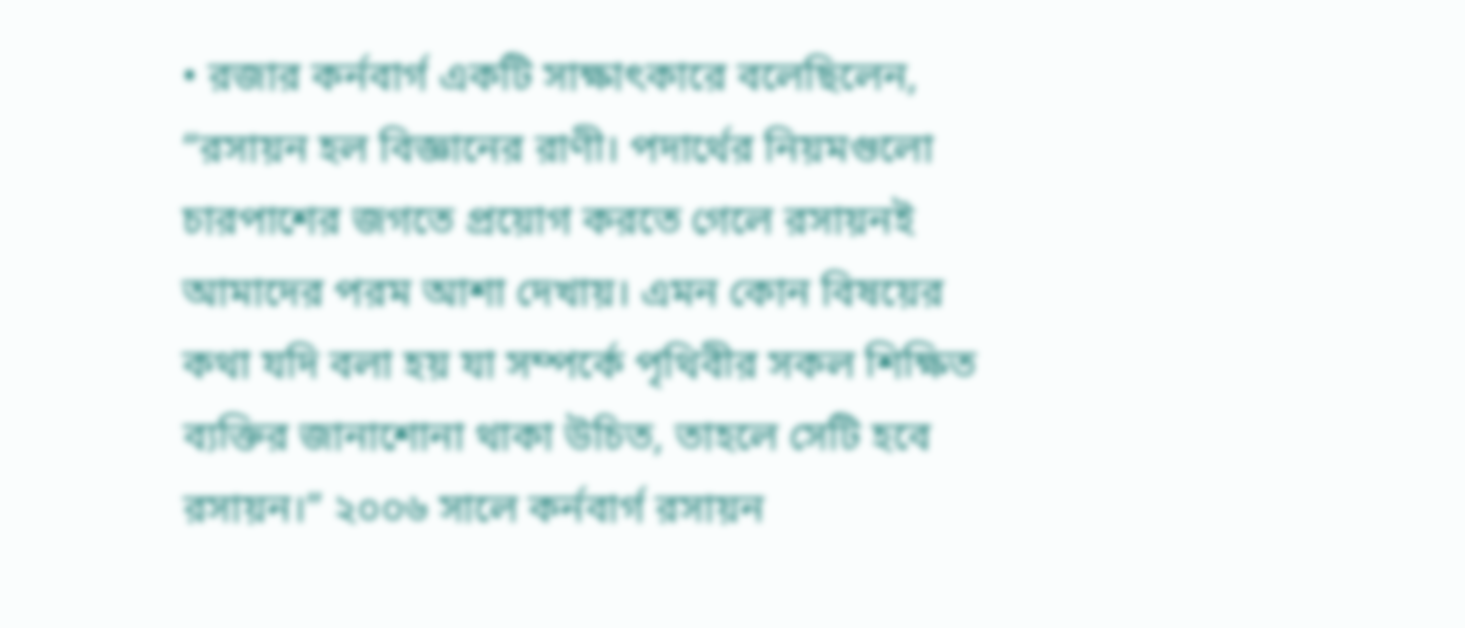• রজার কর্নবার্গ একটি সাক্ষাৎকারে বলেছিলেন, “রসায়ন হল বিজ্ঞানের রাণী। পদার্থের নিয়মগুলো চারপাশের জগতে প্রয়োগ করতে গেলে রসায়নই  আমাদের পরম আশা দেখায়। এমন কোন বিষয়ের কথা যদি বলা হয় যা সম্পর্কে পৃথিবীর সকল শিক্ষিত ব্যক্তির জানাশোনা থাকা উচিত, তাহলে সেটি হবে রসায়ন।” ২০০৬ সালে কর্নবার্গ রসায়ন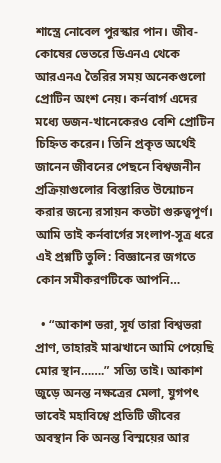শাস্ত্রে নোবেল পুরস্কার পান। জীব-কোষের ভেতরে ডিএনএ থেকে আরএনএ তৈরির সময় অনেকগুলো প্রোটিন অংশ নেয়। কর্নবার্গ এদের মধ্যে ডজন-খানেকেরও বেশি প্রোটিন চিহ্নিত করেন। তিনি প্রকৃত অর্থেই জানেন জীবনের পেছনে বিশ্বজনীন প্রক্রিয়াগুলোর বিস্তারিত উন্মোচন করার জন্যে রসায়ন কতটা গুরুত্বপূর্ণ। আমি তাই কর্নবার্গের সংলাপ-সূত্র ধরে এই প্রশ্নটি তুলি: বিজ্ঞানের জগতে কোন সমীকরণটিকে আপনি…

  • “আকাশ ভরা, সূর্য তারা বিশ্বভরা প্রাণ, তাহারই মাঝখানে আমি পেয়েছি মোর স্থান…….” সত্যি তাই। আকাশ জুড়ে অনন্ত নক্ষত্রের মেলা, যুগপৎ ভাবেই মহাবিশ্বে প্রতিটি জীবের অবস্থান কি অনন্ত বিস্ময়ের আর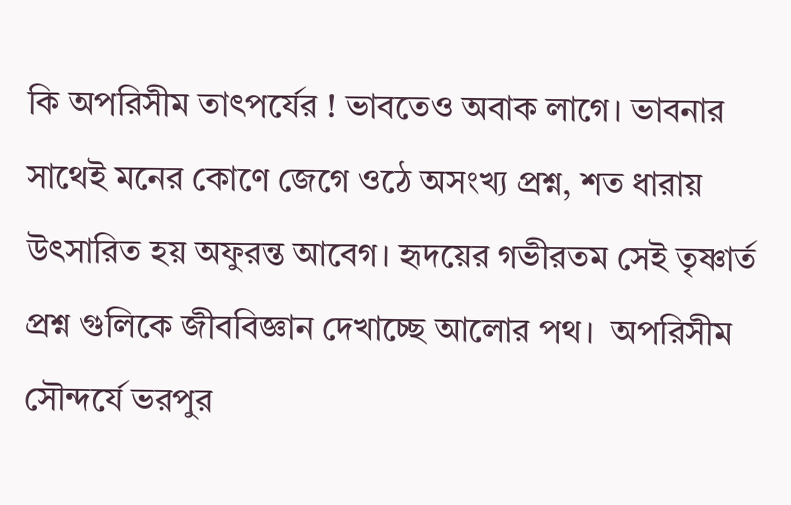কি অপরিসীম তাৎপর্যের ! ভাবতেও অবাক লাগে। ভাবনার সাথেই মনের কোণে জেগে ওঠে অসংখ্য প্রশ্ন, শত ধারায় উৎসারিত হয় অফুরন্ত আবেগ। হৃদয়ের গভীরতম সেই তৃষ্ণার্ত প্রশ্ন গুলিকে জীববিজ্ঞান দেখাচ্ছে আলোর পথ।  অপরিসীম সৌন্দর্যে ভরপুর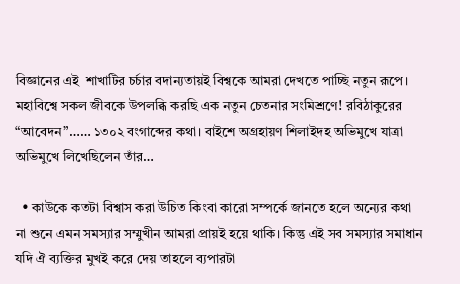বিজ্ঞানের এই  শাখাটির চর্চার বদান্যতায়ই বিশ্বকে আমরা দেখতে পাচ্ছি নতুন রূপে। মহাবিশ্বে সকল জীবকে উপলব্ধি করছি এক নতুন চেতনার সংমিশ্রণে! রবিঠাকুরের “আবেদন”…… ১৩০২ বংগাব্দের কথা। বাইশে অগ্রহায়ণ শিলাইদহ অভিমুখে যাত্রা অভিমুখে লিখেছিলেন তাঁর…

  • কাউকে কতটা বিশ্বাস করা উচিত কিংবা কারো সম্পর্কে জানতে হলে অন্যের কথা না শুনে এমন সমস্যার সম্মুখীন আমরা প্রায়ই হয়ে থাকি। কিন্তু এই সব সমস্যার সমাধান যদি ঐ ব্যক্তির মুখই করে দেয় তাহলে ব্যপারটা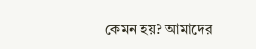কেমন হয়? আমাদের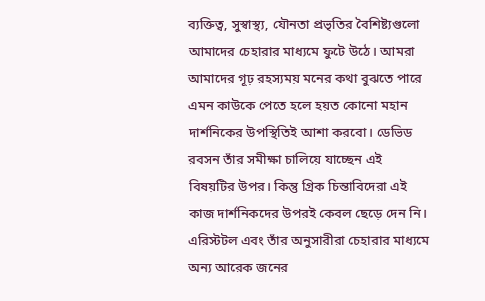ব্যক্তিত্ব, সুস্বাস্থ্য, যৌনতা প্রভৃতির বৈশিষ্ট্যগুলো আমাদের চেহারার মাধ্যমে ফুটে উঠে। আমরা আমাদের গূঢ় রহস্যময় মনের কথা বুঝতে পারে এমন কাউকে পেতে হলে হয়ত কোনো মহান দার্শনিকের উপস্থিতিই আশা করবো। ডেভিড রবসন তাঁর সমীক্ষা চালিয়ে যাচ্ছেন এই বিষয়টির উপর। কিন্তু গ্রিক চিন্তাবিদেরা এই কাজ দার্শনিকদের উপরই কেবল ছেড়ে দেন নি। এরিস্টটল এবং তাঁর অনুসারীরা চেহারার মাধ্যমে অন্য আরেক জনের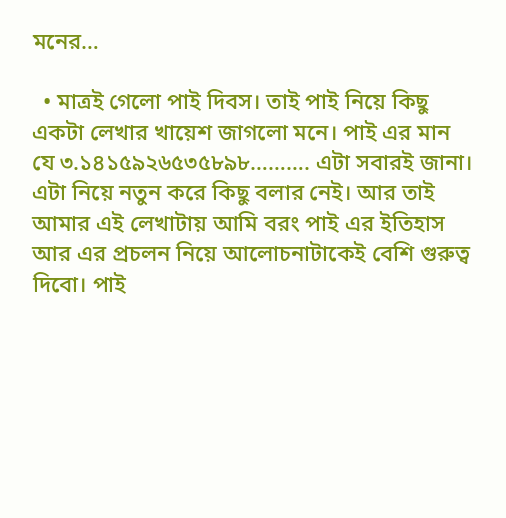মনের…

  • মাত্রই গেলো পাই দিবস। তাই পাই নিয়ে কিছু একটা লেখার খায়েশ জাগলো মনে। পাই এর মান যে ৩.১৪১৫৯২৬৫৩৫৮৯৮………. এটা সবারই জানা। এটা নিয়ে নতুন করে কিছু বলার নেই। আর তাই আমার এই লেখাটায় আমি বরং পাই এর ইতিহাস আর এর প্রচলন নিয়ে আলোচনাটাকেই বেশি গুরুত্ব দিবো। পাই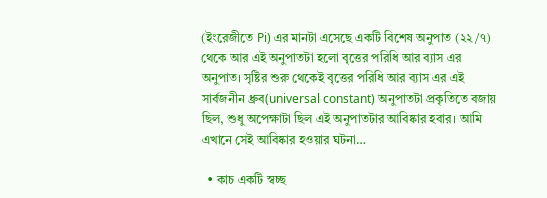(ইংরেজীতে Pi) এর মানটা এসেছে একটি বিশেষ অনুপাত (২২/৭) থেকে আর এই অনুপাতটা হলো বৃত্তের পরিধি আর ব্যাস এর অনুপাত। সৃষ্টির শুরু থেকেই বৃত্তের পরিধি আর ব্যাস এর এই সার্বজনীন ধ্রুব(universal constant) অনুপাতটা প্রকৃতিতে বজায় ছিল, শুধু অপেক্ষাটা ছিল এই অনুপাতটার আবিষ্কার হবার। আমি এখানে সেই আবিষ্কার হওয়ার ঘটনা…

  • কাচ একটি স্বচ্ছ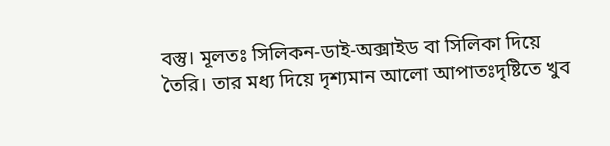বস্তু। মূলতঃ সিলিকন-ডাই-অক্সাইড বা সিলিকা দিয়ে তৈরি। তার মধ্য দিয়ে দৃশ্যমান আলো আপাতঃদৃষ্টিতে খুব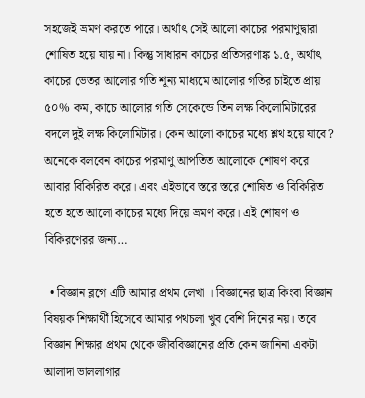সহজেই ভ্রমণ করতে পারে। অর্থাৎ সেই আলো কাচের পরমাণুদ্বারা শোষিত হয়ে যায় না। কিন্তু সাধারন কাচের প্রতিসরণাঙ্ক ১.৫, অর্থাৎ কাচের ভেতর আলোর গতি শূন্য মাধ্যমে আলোর গতির চাইতে প্রায় ৫০% কম, কাচে আলোর গতি সেকেন্ডে তিন লক্ষ কিলোমিটারের বদলে দুই লক্ষ কিলোমিটার। কেন আলো কাচের মধ্যে শ্লথ হয়ে যাবে? অনেকে বলবেন কাচের পরমাণু আপতিত আলোকে শোষণ করে আবার বিকিরিত করে। এবং এইভাবে স্তরে স্তরে শোষিত ও বিকিরিত হতে হতে আলো কাচের মধ্যে দিয়ে ভ্রমণ করে। এই শোষণ ও বিকিরণেরর জন্য…

  • বিজ্ঞান ব্লগে এটি আমার প্রথম লেখা । বিজ্ঞানের ছাত্র কিংবা বিজ্ঞান বিষয়ক শিক্ষার্থী হিসেবে আমার পথচলা খুব বেশি দিনের নয়। তবে বিজ্ঞান শিক্ষার প্রথম থেকে জীববিজ্ঞানের প্রতি কেন জানিনা একটা আলাদা ভাললাগার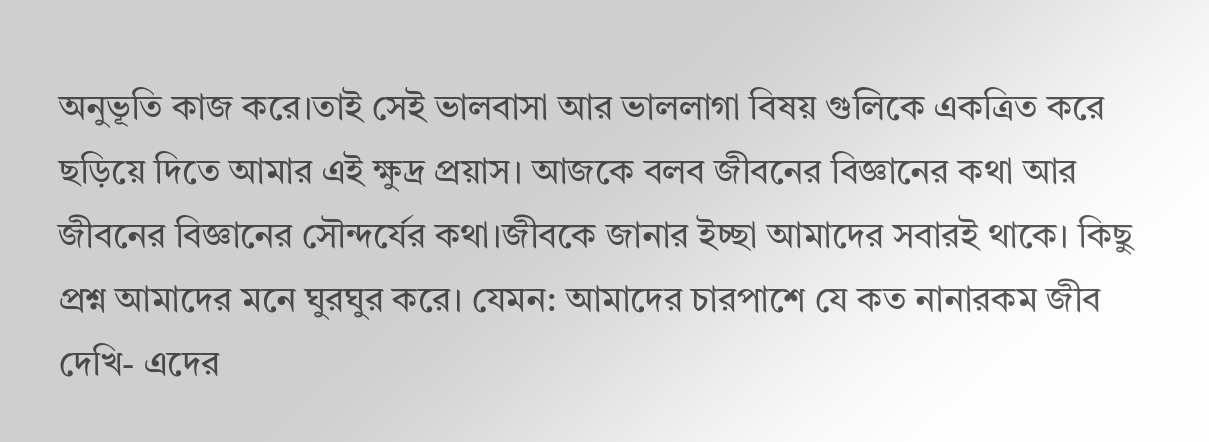অনুভূতি কাজ করে।তাই সেই ভালবাসা আর ভাললাগা বিষয় গুলিকে একত্রিত করে ছড়িয়ে দিতে আমার এই ক্ষুদ্র প্রয়াস। আজকে বলব জীবনের বিজ্ঞানের কথা আর জীবনের বিজ্ঞানের সৌন্দর্যের কথা।জীবকে জানার ইচ্ছা আমাদের সবারই থাকে। কিছু প্রশ্ন আমাদের মনে ঘুরঘুর করে। যেমন: আমাদের চারপাশে যে কত নানারকম জীব দেখি- এদের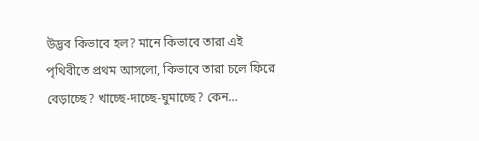উদ্ভব কিভাবে হল? মানে কিভাবে তারা এই পৃথিবীতে প্রথম আসলো, কিভাবে তারা চলে ফিরে বেড়াচ্ছে? খাচ্ছে-দাচ্ছে-ঘুমাচ্ছে? কেন…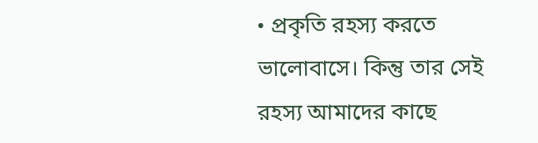• প্রকৃতি রহস্য করতে ভালোবাসে। কিন্তু তার সেই রহস্য আমাদের কাছে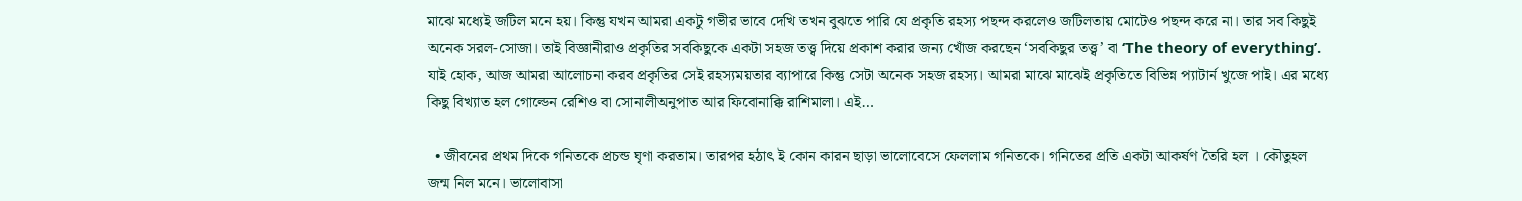মাঝে মধ্যেই জটিল মনে হয়। কিন্তু যখন আমরা একটু গভীর ভাবে দেখি তখন বুঝতে পারি যে প্রকৃতি রহস্য পছন্দ করলেও জটিলতায় মোটেও পছন্দ করে না। তার সব কিছুই অনেক সরল-সোজা। তাই বিজ্ঞানীরাও প্রকৃতির সবকিছুকে একটা সহজ তত্ত্ব দিয়ে প্রকাশ করার জন্য খোঁজ করছেন ‘সবকিছুর তত্ত্ব’ বা ‘The theory of everything’. যাই হোক, আজ আমরা আলোচনা করব প্রকৃতির সেই রহস্যময়তার ব্যাপারে কিন্তু সেটা অনেক সহজ রহস্য। আমরা মাঝে মাঝেই প্রকৃতিতে বিভিন্ন প্যাটার্ন খুজে পাই। এর মধ্যে কিছু বিখ্যাত হল গোল্ডেন রেশিও বা সোনালীঅনুপাত আর ফিবোনাক্কি রাশিমালা। এই…

  • জীবনের প্রথম দিকে গনিতকে প্রচন্ড ঘৃণা করতাম। তারপর হঠাৎ ই কোন কারন ছাড়া ভালোবেসে ফেললাম গনিতকে। গনিতের প্রতি একটা আকর্ষণ তৈরি হল । কৌতুহল জন্ম নিল মনে। ভালোবাসা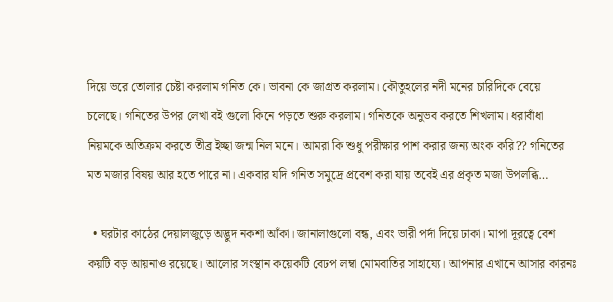দিয়ে ভরে তোলার চেষ্টা করলাম গনিত কে। ভাবনা কে জাগ্রত করলাম। কৌতুহলের নদী মনের চারিদিকে বেয়ে চলেছে। গনিতের উপর লেখা বই গুলো কিনে পড়তে শুরু করলাম। গনিতকে অনুভব করতে শিখলাম। ধরাবাঁধা নিয়মকে অতিক্রম করতে তীব্র ইচ্ছা জন্ম নিল মনে। আমরা কি শুধু পরীক্ষার পাশ করার জন্য অংক করি?? গনিতের মত মজার বিষয় আর হতে পারে না। একবার যদি গনিত সমুদ্রে প্রবেশ করা যায় তবেই এর প্রকৃত মজা উপলব্ধি…

  • ঘরটার কাঠের দেয়ালজুড়ে অদ্ভুদ নকশা আঁকা। জানালাগুলো বন্ধ, এবং ভারী পর্দা দিয়ে ঢাকা। মাপা দূরত্বে বেশ কয়টি বড় আয়নাও রয়েছে। আলোর সংস্থান কয়েকটি বেঢপ লম্বা মোমবাতির সাহায্যে। আপনার এখানে আসার কারনঃ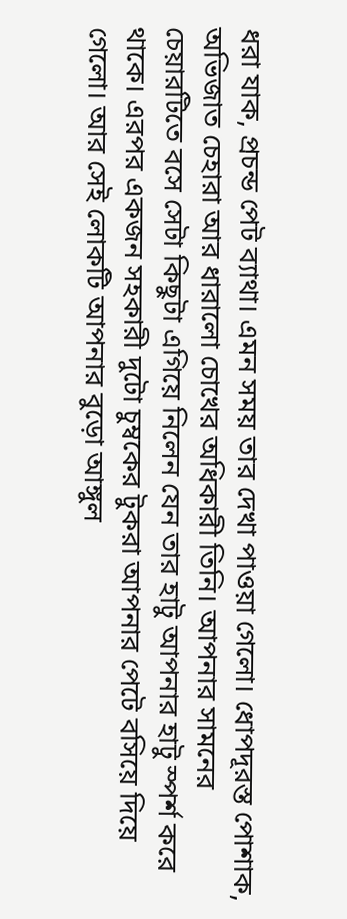ধরা যাক, প্রচন্ড পেট ব্যাথা। এমন সময় তার দেখা পাওয়া গেলো। ধোপদূরস্ত পোশাক, অভিজাত চেহারা আর ধারালো চোখের অধিকারী তিনি। আপনার সামনের চেয়ারটিতে বসে সেটা কিছুটা এগিয়ে নিলেন যেন তার হাটু আপনার হাটু স্পর্শ করে থাকে। এরপর একজন সহকারী দুটো চুম্বকের টুকরা আপনার পেটে বসিয়ে দিয়ে গেলো। আর সেই লোকটি আপনার বুড়ো আঙ্গুল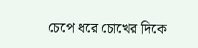চেপে ধরে চোখের দিকে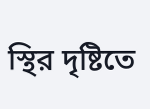স্থির দৃষ্টিতে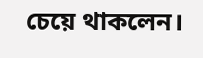চেয়ে থাকলেন।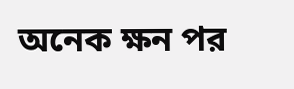অনেক ক্ষন পর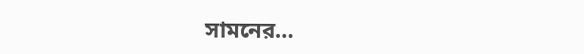সামনের…